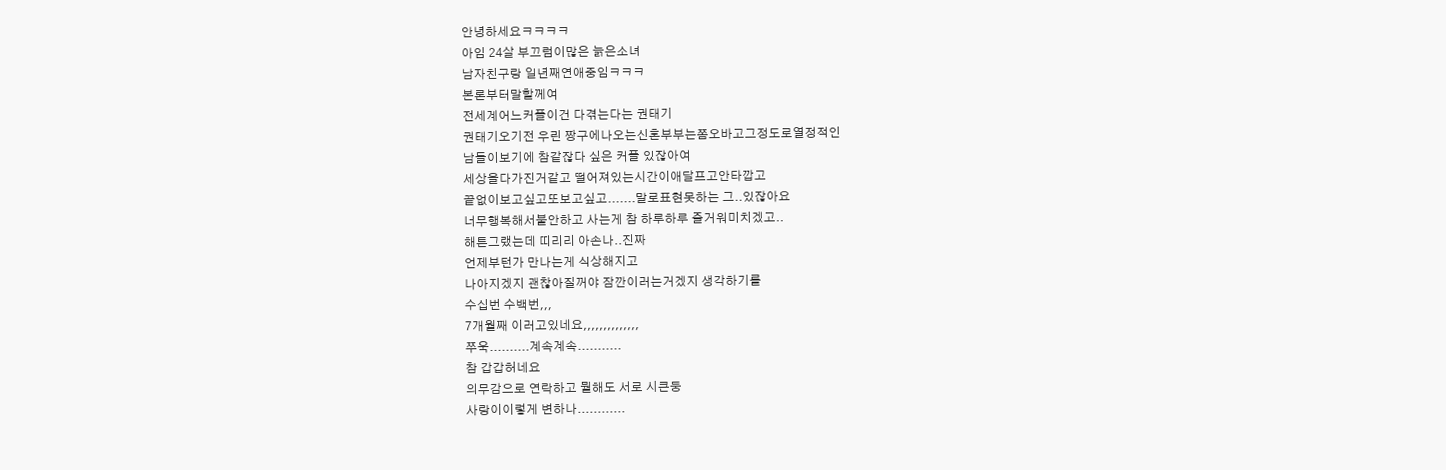안녕하세요ㅋㅋㅋㅋ
아임 24살 부끄럼이많은 늙은소녀
남자친구랑 일년째연애중임ㅋㅋㅋ
본론부터말할께여
전세계어느커플이건 다겪는다는 권태기
권태기오기전 우린 짱구에나오는신혼부부는쫌오바고그정도로열정적인
남들이보기에 참같잖다 싶은 커플 있잖아여
세상을다가진거같고 떨어져있는시간이애달프고안타깝고
끝없이보고싶고또보고싶고.......말로표현못하는 그..있잖아요
너무행복해서불안하고 사는게 참 하루하루 즐거워미치겠고..
해튼그랬는데 띠리리 아손나..진짜
언제부턴가 만나는게 식상해지고
나아지겠지 괜찮아질꺼야 잠깐이러는거겠지 생각하기를
수십번 수백번,,,
7개월째 이러고있네요,,,,,,,,,,,,,,
쭈욱..........계속계속...........
참 갑갑허네요
의무감으로 연락하고 뭘해도 서로 시큰둥
사랑이이렇게 변하나............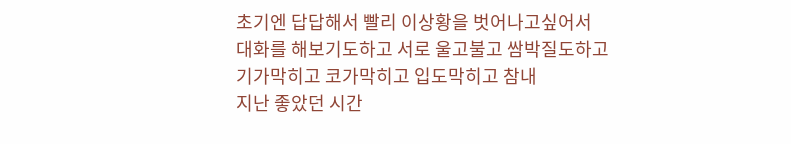초기엔 답답해서 빨리 이상황을 벗어나고싶어서
대화를 해보기도하고 서로 울고불고 쌈박질도하고
기가막히고 코가막히고 입도막히고 참내
지난 좋았던 시간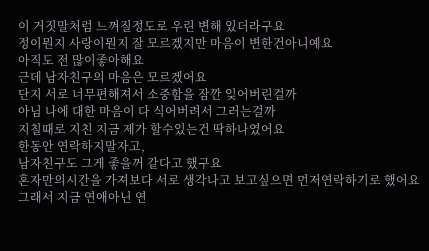이 거짓말처럼 느껴질정도로 우린 변해 있더라구요
정이뭔지 사랑이뭔지 잘 모르겠지만 마음이 변한건아니예요
아직도 전 많이좋아해요
근데 남자친구의 마음은 모르겠어요
단지 서로 너무편해져서 소중함을 잠깐 잊어버린걸까
아님 나에 대한 마음이 다 식어버려서 그러는걸까
지칠때로 지친 지금 제가 할수있는건 딱하나였어요
한동안 연락하지말자고,
남자친구도 그게 좋을꺼 같다고 했구요
혼자만의시간을 가져보다 서로 생각나고 보고싶으면 먼저연락하기로 했어요
그래서 지금 연애아닌 연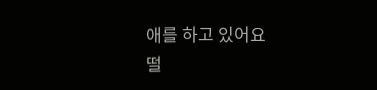애를 하고 있어요
떨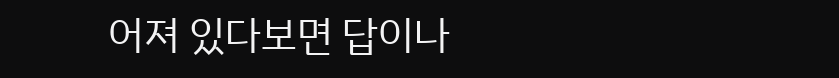어져 있다보면 답이나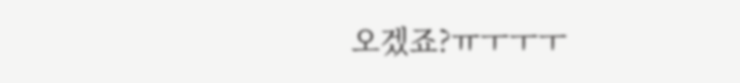오겠죠?ㅠㅜㅜㅜ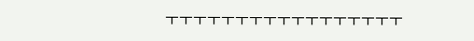ㅜㅜㅜㅜㅜㅜㅜㅜㅜㅜㅜㅜㅜㅜㅜㅜㅜ